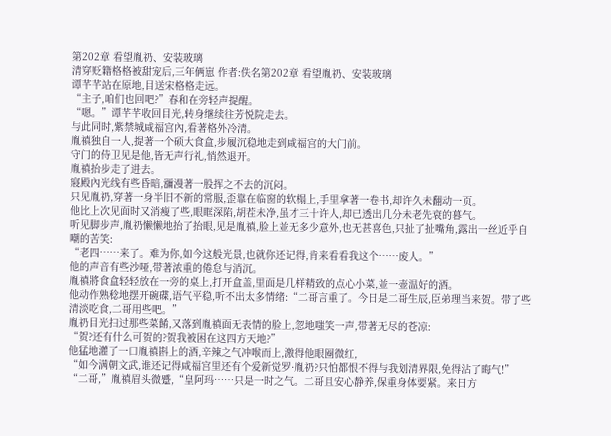第202章 看望胤礽、安装玻璃
清穿贬籍格格被甜宠后,三年俩崽 作者:佚名第202章 看望胤礽、安装玻璃
谭芊芊站在原地,目送宋格格走远。
“主子,咱们也回吧?”春和在旁轻声提醒。
“嗯。”谭芊芊收回目光,转身继续往芳悦院走去。
与此同时,紫禁城咸福宫內,看著格外冷清。
胤禛独自一人,提著一个硕大食盒,步履沉稳地走到咸福宫的大门前。
守门的侍卫见是他,皆无声行礼,悄然退开。
胤禛抬步走了进去。
寢殿內光线有些昏暗,瀰漫著一股挥之不去的沉闷。
只见胤礽,穿著一身半旧不新的常服,歪靠在临窗的软榻上,手里拿著一卷书,却许久未翻动一页。
他比上次见面时又消瘦了些,眼眶深陷,胡茬未净,虽才三十许人,却已透出几分未老先衰的暮气。
听见脚步声,胤礽懒懒地抬了抬眼,见是胤禛,脸上並无多少意外,也无甚喜色,只扯了扯嘴角,露出一丝近乎自嘲的苦笑:
“老四……来了。难为你,如今这般光景,也就你还记得,肯来看看我这个……废人。”
他的声音有些沙哑,带著浓重的倦怠与消沉。
胤禛將食盒轻轻放在一旁的桌上,打开盒盖,里面是几样精致的点心小菜,並一壶温好的酒。
他动作熟稔地摆开碗碟,语气平稳,听不出太多情绪:“二哥言重了。今日是二哥生辰,臣弟理当来贺。带了些清淡吃食,二哥用些吧。”
胤礽目光扫过那些菜餚,又落到胤禛面无表情的脸上,忽地嗤笑一声,带著无尽的苍凉:
“贺?还有什么可贺的?贺我被困在这四方天地?”
他猛地灌了一口胤禛斟上的酒,辛辣之气冲喉而上,激得他眼圈微红,
“如今满朝文武,谁还记得咸福宫里还有个爱新觉罗·胤礽?只怕都恨不得与我划清界限,免得沾了晦气!”
“二哥,”胤禛眉头微蹙,“皇阿玛……只是一时之气。二哥且安心静养,保重身体要紧。来日方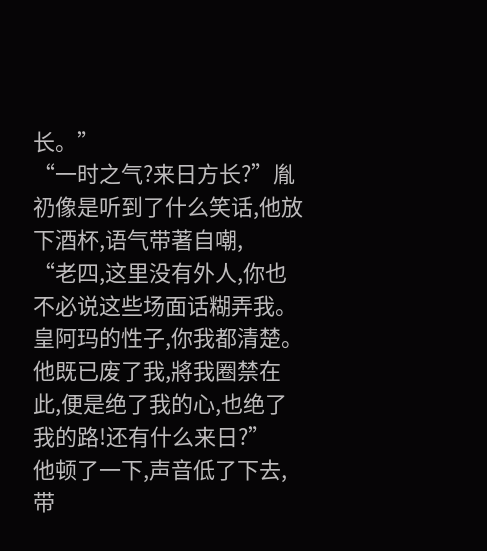长。”
“一时之气?来日方长?”胤礽像是听到了什么笑话,他放下酒杯,语气带著自嘲,
“老四,这里没有外人,你也不必说这些场面话糊弄我。皇阿玛的性子,你我都清楚。
他既已废了我,將我圈禁在此,便是绝了我的心,也绝了我的路!还有什么来日?”
他顿了一下,声音低了下去,带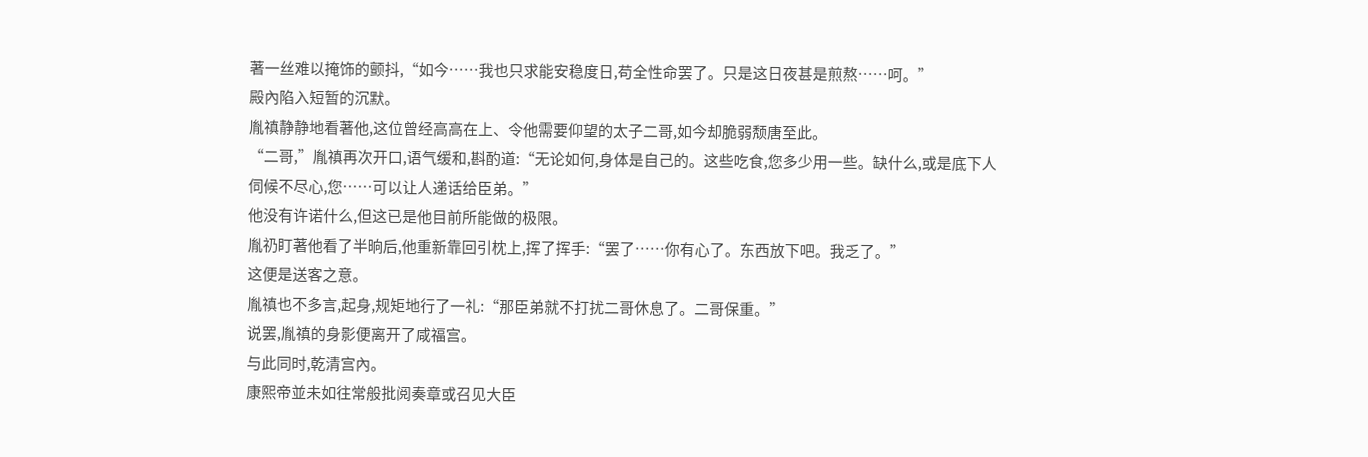著一丝难以掩饰的颤抖,“如今……我也只求能安稳度日,苟全性命罢了。只是这日夜甚是煎熬……呵。”
殿內陷入短暂的沉默。
胤禛静静地看著他,这位曾经高高在上、令他需要仰望的太子二哥,如今却脆弱颓唐至此。
“二哥,”胤禛再次开口,语气缓和,斟酌道:“无论如何,身体是自己的。这些吃食,您多少用一些。缺什么,或是底下人伺候不尽心,您……可以让人递话给臣弟。”
他没有许诺什么,但这已是他目前所能做的极限。
胤礽盯著他看了半晌后,他重新靠回引枕上,挥了挥手:“罢了……你有心了。东西放下吧。我乏了。”
这便是送客之意。
胤禛也不多言,起身,规矩地行了一礼:“那臣弟就不打扰二哥休息了。二哥保重。”
说罢,胤禛的身影便离开了咸福宫。
与此同时,乾清宫內。
康熙帝並未如往常般批阅奏章或召见大臣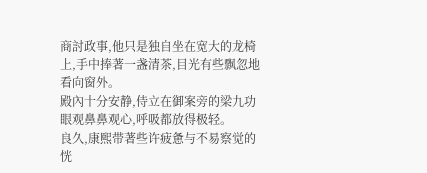商討政事,他只是独自坐在宽大的龙椅上,手中捧著一盏清茶,目光有些飘忽地看向窗外。
殿內十分安静,侍立在御案旁的梁九功眼观鼻鼻观心,呼吸都放得极轻。
良久,康熙带著些许疲惫与不易察觉的恍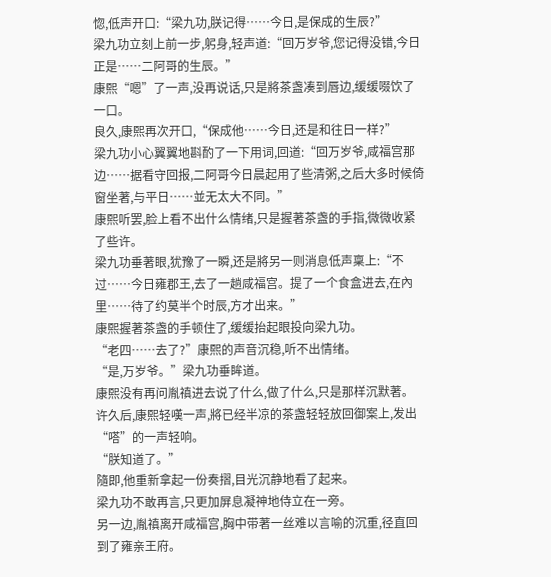惚,低声开口:“梁九功,朕记得……今日,是保成的生辰?”
梁九功立刻上前一步,躬身,轻声道:“回万岁爷,您记得没错,今日正是……二阿哥的生辰。”
康熙“嗯”了一声,没再说话,只是將茶盏凑到唇边,缓缓啜饮了一口。
良久,康熙再次开口,“保成他……今日,还是和往日一样?”
梁九功小心翼翼地斟酌了一下用词,回道:“回万岁爷,咸福宫那边……据看守回报,二阿哥今日晨起用了些清粥,之后大多时候倚窗坐著,与平日……並无太大不同。”
康熙听罢,脸上看不出什么情绪,只是握著茶盏的手指,微微收紧了些许。
梁九功垂著眼,犹豫了一瞬,还是將另一则消息低声稟上:“不过……今日雍郡王,去了一趟咸福宫。提了一个食盒进去,在內里……待了约莫半个时辰,方才出来。”
康熙握著茶盏的手顿住了,缓缓抬起眼投向梁九功。
“老四……去了?”康熙的声音沉稳,听不出情绪。
“是,万岁爷。”梁九功垂眸道。
康熙没有再问胤禛进去说了什么,做了什么,只是那样沉默著。
许久后,康熙轻嘆一声,將已经半凉的茶盏轻轻放回御案上,发出“嗒”的一声轻响。
“朕知道了。”
隨即,他重新拿起一份奏摺,目光沉静地看了起来。
梁九功不敢再言,只更加屏息凝神地侍立在一旁。
另一边,胤禛离开咸福宫,胸中带著一丝难以言喻的沉重,径直回到了雍亲王府。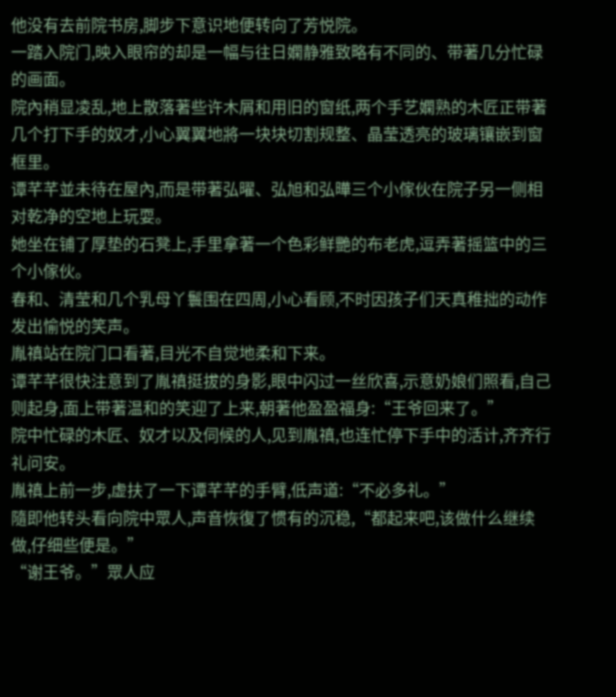他没有去前院书房,脚步下意识地便转向了芳悦院。
一踏入院门,映入眼帘的却是一幅与往日嫻静雅致略有不同的、带著几分忙碌的画面。
院內稍显凌乱,地上散落著些许木屑和用旧的窗纸,两个手艺嫻熟的木匠正带著几个打下手的奴才,小心翼翼地將一块块切割规整、晶莹透亮的玻璃镶嵌到窗框里。
谭芊芊並未待在屋內,而是带著弘曜、弘旭和弘曄三个小傢伙在院子另一侧相对乾净的空地上玩耍。
她坐在铺了厚垫的石凳上,手里拿著一个色彩鲜艷的布老虎,逗弄著摇篮中的三个小傢伙。
春和、清莹和几个乳母丫鬟围在四周,小心看顾,不时因孩子们天真稚拙的动作发出愉悦的笑声。
胤禛站在院门口看著,目光不自觉地柔和下来。
谭芊芊很快注意到了胤禛挺拔的身影,眼中闪过一丝欣喜,示意奶娘们照看,自己则起身,面上带著温和的笑迎了上来,朝著他盈盈福身:“王爷回来了。”
院中忙碌的木匠、奴才以及伺候的人,见到胤禛,也连忙停下手中的活计,齐齐行礼问安。
胤禛上前一步,虚扶了一下谭芊芊的手臂,低声道:“不必多礼。”
隨即他转头看向院中眾人,声音恢復了惯有的沉稳,“都起来吧,该做什么继续做,仔细些便是。”
“谢王爷。”眾人应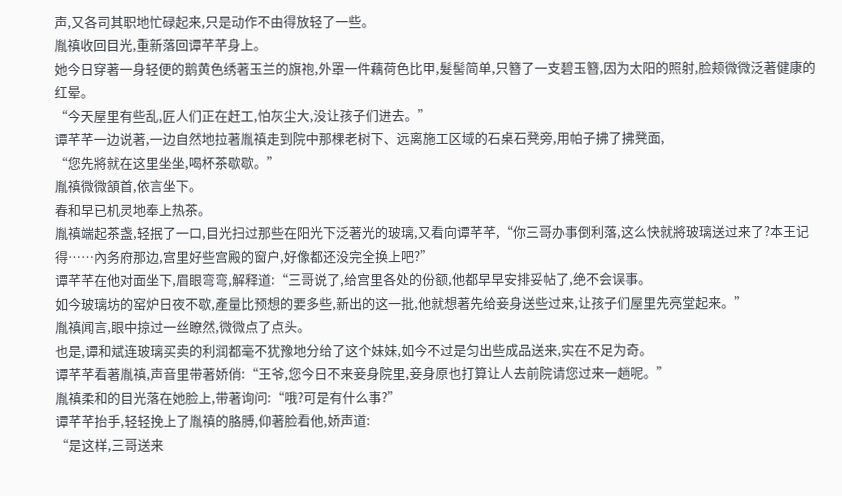声,又各司其职地忙碌起来,只是动作不由得放轻了一些。
胤禛收回目光,重新落回谭芊芊身上。
她今日穿著一身轻便的鹅黄色绣著玉兰的旗袍,外罩一件藕荷色比甲,髮髻简单,只簪了一支碧玉簪,因为太阳的照射,脸颊微微泛著健康的红晕。
“今天屋里有些乱,匠人们正在赶工,怕灰尘大,没让孩子们进去。”
谭芊芊一边说著,一边自然地拉著胤禛走到院中那棵老树下、远离施工区域的石桌石凳旁,用帕子拂了拂凳面,
“您先將就在这里坐坐,喝杯茶歇歇。”
胤禛微微頷首,依言坐下。
春和早已机灵地奉上热茶。
胤禛端起茶盏,轻抿了一口,目光扫过那些在阳光下泛著光的玻璃,又看向谭芊芊,“你三哥办事倒利落,这么快就將玻璃送过来了?本王记得……內务府那边,宫里好些宫殿的窗户,好像都还没完全换上吧?”
谭芊芊在他对面坐下,眉眼弯弯,解释道:“三哥说了,给宫里各处的份额,他都早早安排妥帖了,绝不会误事。
如今玻璃坊的窑炉日夜不歇,產量比预想的要多些,新出的这一批,他就想著先给妾身送些过来,让孩子们屋里先亮堂起来。”
胤禛闻言,眼中掠过一丝瞭然,微微点了点头。
也是,谭和斌连玻璃买卖的利润都毫不犹豫地分给了这个妹妹,如今不过是匀出些成品送来,实在不足为奇。
谭芊芊看著胤禛,声音里带著娇俏:“王爷,您今日不来妾身院里,妾身原也打算让人去前院请您过来一趟呢。”
胤禛柔和的目光落在她脸上,带著询问:“哦?可是有什么事?”
谭芊芊抬手,轻轻挽上了胤禛的胳膊,仰著脸看他,娇声道:
“是这样,三哥送来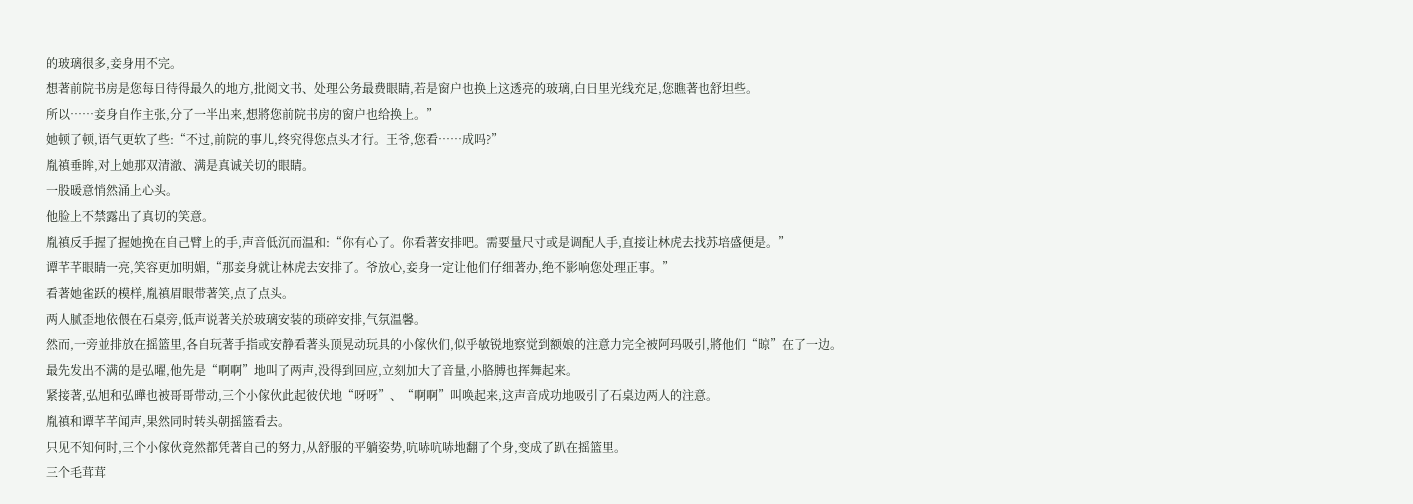的玻璃很多,妾身用不完。
想著前院书房是您每日待得最久的地方,批阅文书、处理公务最费眼睛,若是窗户也换上这透亮的玻璃,白日里光线充足,您瞧著也舒坦些。
所以……妾身自作主张,分了一半出来,想將您前院书房的窗户也给换上。”
她顿了顿,语气更软了些:“不过,前院的事儿,终究得您点头才行。王爷,您看……成吗?”
胤禛垂眸,对上她那双清澈、满是真诚关切的眼睛。
一股暖意悄然涌上心头。
他脸上不禁露出了真切的笑意。
胤禛反手握了握她挽在自己臂上的手,声音低沉而温和:“你有心了。你看著安排吧。需要量尺寸或是调配人手,直接让林虎去找苏培盛便是。”
谭芊芊眼睛一亮,笑容更加明媚,“那妾身就让林虎去安排了。爷放心,妾身一定让他们仔细著办,绝不影响您处理正事。”
看著她雀跃的模样,胤禛眉眼带著笑,点了点头。
两人腻歪地依偎在石桌旁,低声说著关於玻璃安装的琐碎安排,气氛温馨。
然而,一旁並排放在摇篮里,各自玩著手指或安静看著头顶晃动玩具的小傢伙们,似乎敏锐地察觉到额娘的注意力完全被阿玛吸引,將他们“晾”在了一边。
最先发出不满的是弘曜,他先是“啊啊”地叫了两声,没得到回应,立刻加大了音量,小胳膊也挥舞起来。
紧接著,弘旭和弘曄也被哥哥带动,三个小傢伙此起彼伏地“呀呀”、“啊啊”叫唤起来,这声音成功地吸引了石桌边两人的注意。
胤禛和谭芊芊闻声,果然同时转头朝摇篮看去。
只见不知何时,三个小傢伙竟然都凭著自己的努力,从舒服的平躺姿势,吭哧吭哧地翻了个身,变成了趴在摇篮里。
三个毛茸茸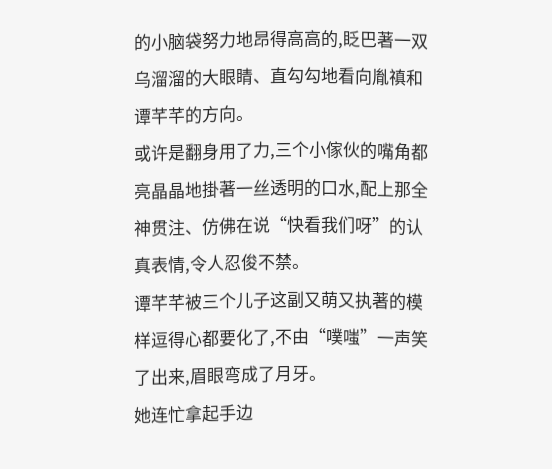的小脑袋努力地昂得高高的,眨巴著一双乌溜溜的大眼睛、直勾勾地看向胤禛和谭芊芊的方向。
或许是翻身用了力,三个小傢伙的嘴角都亮晶晶地掛著一丝透明的口水,配上那全神贯注、仿佛在说“快看我们呀”的认真表情,令人忍俊不禁。
谭芊芊被三个儿子这副又萌又执著的模样逗得心都要化了,不由“噗嗤”一声笑了出来,眉眼弯成了月牙。
她连忙拿起手边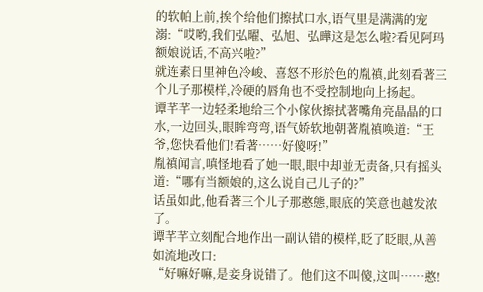的软帕上前,挨个给他们擦拭口水,语气里是满满的宠溺:“哎哟,我们弘曜、弘旭、弘曄这是怎么啦?看见阿玛额娘说话,不高兴啦?”
就连素日里神色冷峻、喜怒不形於色的胤禛,此刻看著三个儿子那模样,冷硬的唇角也不受控制地向上扬起。
谭芊芊一边轻柔地给三个小傢伙擦拭著嘴角亮晶晶的口水,一边回头,眼眸弯弯,语气娇软地朝著胤禛唤道:“王爷,您快看他们!看著……好傻呀!”
胤禛闻言,嗔怪地看了她一眼,眼中却並无责备,只有摇头道:“哪有当额娘的,这么说自己儿子的?”
话虽如此,他看著三个儿子那憨態,眼底的笑意也越发浓了。
谭芊芊立刻配合地作出一副认错的模样,眨了眨眼,从善如流地改口:
“好嘛好嘛,是妾身说错了。他们这不叫傻,这叫……憨!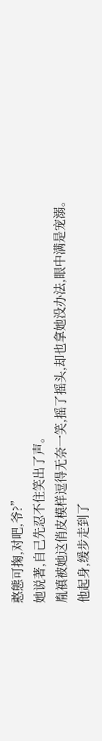憨態可掬,对吧,爷?”
她说著,自己先忍不住笑出了声。
胤禛被她这俏皮模样逗得无奈一笑,摇了摇头,却也拿她没办法,眼中满是宠溺。
他起身,缓步走到了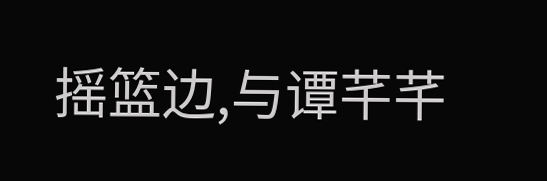摇篮边,与谭芊芊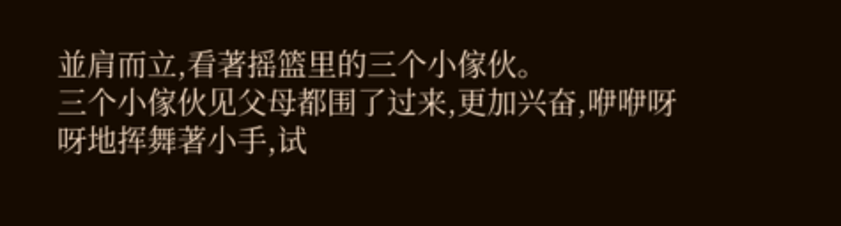並肩而立,看著摇篮里的三个小傢伙。
三个小傢伙见父母都围了过来,更加兴奋,咿咿呀呀地挥舞著小手,试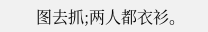图去抓;两人都衣衫。